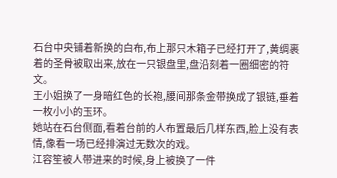石台中央铺着新换的白布,布上那只木箱子已经打开了,黄绸裹着的圣骨被取出来,放在一只银盘里,盘沿刻着一圈细密的符文。
王小姐换了一身暗红色的长袍,腰间那条金带换成了银链,垂着一枚小小的玉环。
她站在石台侧面,看着台前的人布置最后几样东西,脸上没有表情,像看一场已经排演过无数次的戏。
江容笙被人带进来的时候,身上被换了一件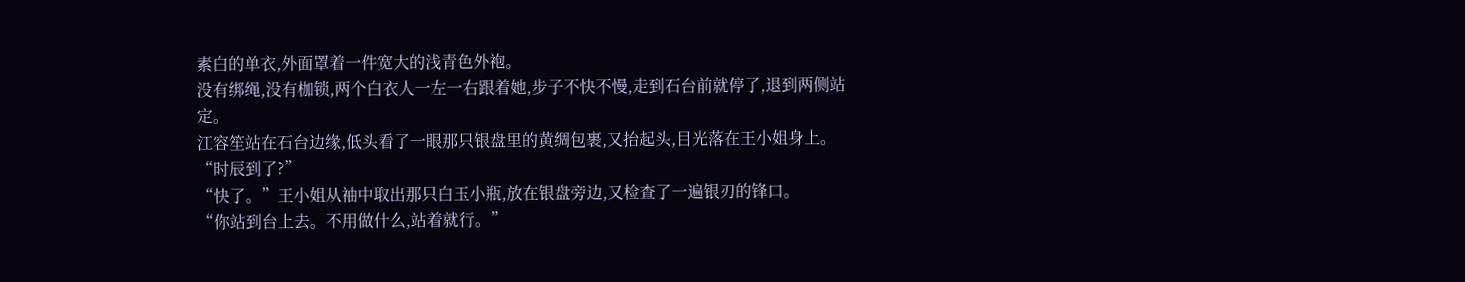素白的单衣,外面罩着一件宽大的浅青色外袍。
没有绑绳,没有枷锁,两个白衣人一左一右跟着她,步子不快不慢,走到石台前就停了,退到两侧站定。
江容笙站在石台边缘,低头看了一眼那只银盘里的黄绸包裹,又抬起头,目光落在王小姐身上。
“时辰到了?”
“快了。”王小姐从袖中取出那只白玉小瓶,放在银盘旁边,又检查了一遍银刃的锋口。
“你站到台上去。不用做什么,站着就行。”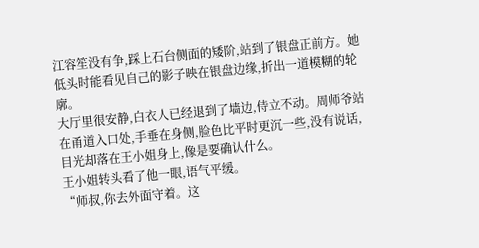江容笙没有争,踩上石台侧面的矮阶,站到了银盘正前方。她低头时能看见自己的影子映在银盘边缘,折出一道模糊的轮廓。
大厅里很安静,白衣人已经退到了墙边,侍立不动。周师爷站在甬道入口处,手垂在身侧,脸色比平时更沉一些,没有说话,目光却落在王小姐身上,像是要确认什么。
王小姐转头看了他一眼,语气平缓。
“师叔,你去外面守着。这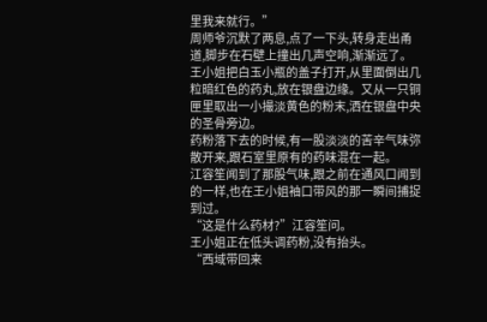里我来就行。”
周师爷沉默了两息,点了一下头,转身走出甬道,脚步在石壁上撞出几声空响,渐渐远了。
王小姐把白玉小瓶的盖子打开,从里面倒出几粒暗红色的药丸,放在银盘边缘。又从一只铜匣里取出一小撮淡黄色的粉末,洒在银盘中央的圣骨旁边。
药粉落下去的时候,有一股淡淡的苦辛气味弥散开来,跟石室里原有的药味混在一起。
江容笙闻到了那股气味,跟之前在通风口闻到的一样,也在王小姐袖口带风的那一瞬间捕捉到过。
“这是什么药材?”江容笙问。
王小姐正在低头调药粉,没有抬头。
“西域带回来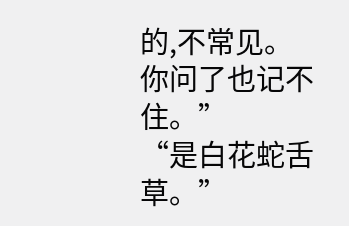的,不常见。你问了也记不住。”
“是白花蛇舌草。”